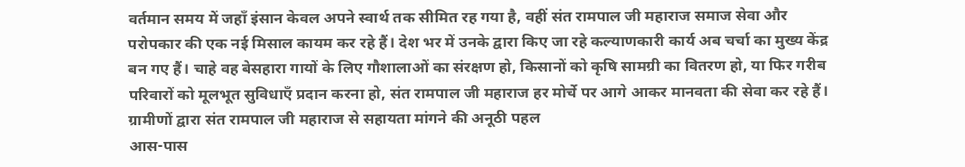वर्तमान समय में जहाँ इंसान केवल अपने स्वार्थ तक सीमित रह गया है, वहीं संत रामपाल जी महाराज समाज सेवा और परोपकार की एक नई मिसाल कायम कर रहे हैं। देश भर में उनके द्वारा किए जा रहे कल्याणकारी कार्य अब चर्चा का मुख्य केंद्र बन गए हैं। चाहे वह बेसहारा गायों के लिए गौशालाओं का संरक्षण हो, किसानों को कृषि सामग्री का वितरण हो, या फिर गरीब परिवारों को मूलभूत सुविधाएँ प्रदान करना हो, संत रामपाल जी महाराज हर मोर्चे पर आगे आकर मानवता की सेवा कर रहे हैं।
ग्रामीणों द्वारा संत रामपाल जी महाराज से सहायता मांगने की अनूठी पहल
आस-पास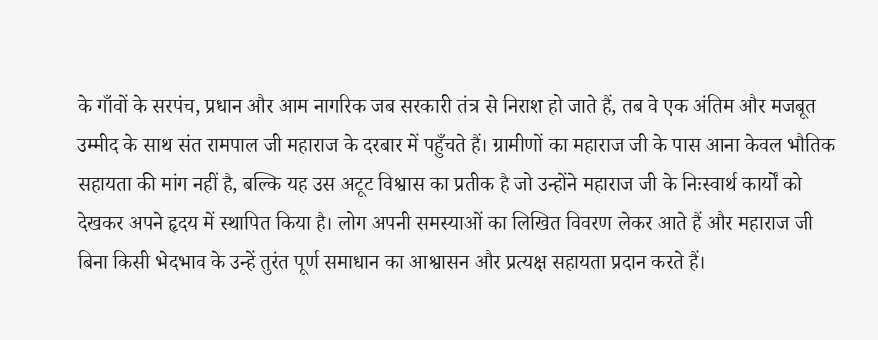के गाँवों के सरपंच, प्रधान और आम नागरिक जब सरकारी तंत्र से निराश हो जाते हैं, तब वे एक अंतिम और मजबूत उम्मीद के साथ संत रामपाल जी महाराज के दरबार में पहुँचते हैं। ग्रामीणों का महाराज जी के पास आना केवल भौतिक सहायता की मांग नहीं है, बल्कि यह उस अटूट विश्वास का प्रतीक है जो उन्होंने महाराज जी के निःस्वार्थ कार्यों को देखकर अपने हृदय में स्थापित किया है। लोग अपनी समस्याओं का लिखित विवरण लेकर आते हैं और महाराज जी बिना किसी भेदभाव के उन्हें तुरंत पूर्ण समाधान का आश्वासन और प्रत्यक्ष सहायता प्रदान करते हैं।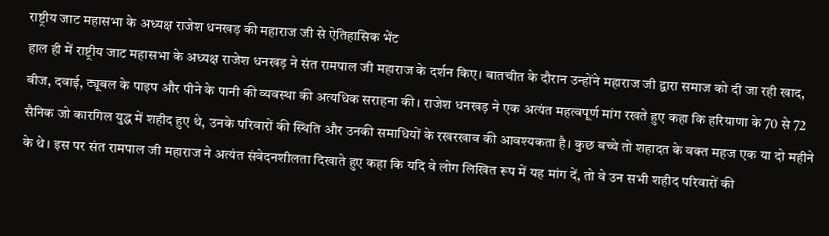राष्ट्रीय जाट महासभा के अध्यक्ष राजेश धनखड़ की महाराज जी से ऐतिहासिक भेंट
हाल ही में राष्ट्रीय जाट महासभा के अध्यक्ष राजेश धनखड़ ने संत रामपाल जी महाराज के दर्शन किए। बातचीत के दौरान उन्होंने महाराज जी द्वारा समाज को दी जा रही खाद, बीज, दवाई, ट्यूबल के पाइप और पीने के पानी की व्यवस्था की अत्यधिक सराहना की। राजेश धनखड़ ने एक अत्यंत महत्वपूर्ण मांग रखते हुए कहा कि हरियाणा के 70 से 72 सैनिक जो कारगिल युद्ध में शहीद हुए थे, उनके परिवारों की स्थिति और उनकी समाधियों के रखरखाव की आवश्यकता है। कुछ बच्चे तो शहादत के वक्त महज एक या दो महीने के थे। इस पर संत रामपाल जी महाराज ने अत्यंत संवेदनशीलता दिखाते हुए कहा कि यदि वे लोग लिखित रूप में यह मांग दें, तो वे उन सभी शहीद परिवारों की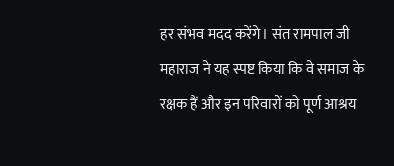हर संभव मदद करेंगे। संत रामपाल जी महाराज ने यह स्पष्ट किया कि वे समाज के रक्षक हैं और इन परिवारों को पूर्ण आश्रय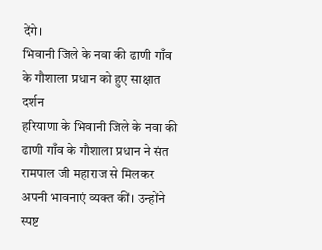देंगे।
भिवानी जिले के नवा की ढाणी गाँव के गौशाला प्रधान को हुए साक्षात दर्शन
हरियाणा के भिवानी जिले के नवा की ढाणी गाँव के गौशाला प्रधान ने संत रामपाल जी महाराज से मिलकर अपनी भावनाएं व्यक्त कीं। उन्होंने स्पष्ट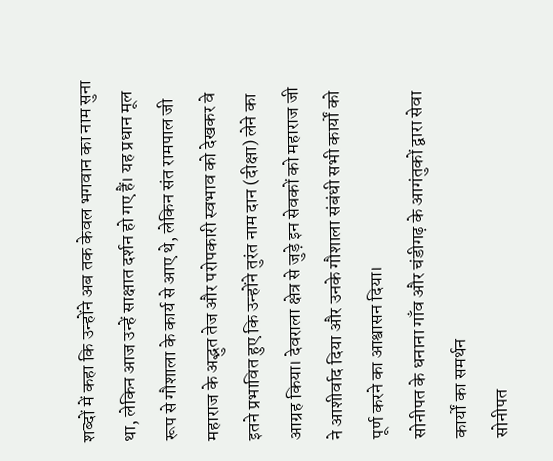शब्दों में कहा कि उन्होंने अब तक केवल भगवान का नाम सुना था, लेकिन आज उन्हें साक्षात दर्शन हो गए हैं। यह प्रधान मूल रूप से गौशाला के कार्य से आए थे, लेकिन संत रामपाल जी महाराज के अद्भुत तेज और परोपकारी स्वभाव को देखकर वे इतने प्रभावित हुए कि उन्होंने तुरंत नाम दान (दीक्षा) लेने का आग्रह किया। देवराला क्षेत्र से जुड़े इन सेवकों को महाराज जी ने आशीर्वाद दिया और उनके गौशाला संबंधी सभी कार्यों को पूर्ण करने का आश्वासन दिया।
सोनीपत के धनाना गाँव और चंडीगढ़ के आगंतुकों द्वारा सेवा कार्यों का समर्थन
सोनीपत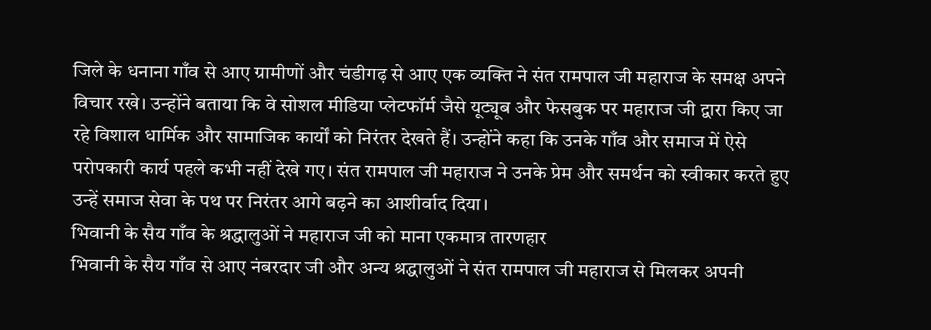जिले के धनाना गाँव से आए ग्रामीणों और चंडीगढ़ से आए एक व्यक्ति ने संत रामपाल जी महाराज के समक्ष अपने विचार रखे। उन्होंने बताया कि वे सोशल मीडिया प्लेटफॉर्म जैसे यूट्यूब और फेसबुक पर महाराज जी द्वारा किए जा रहे विशाल धार्मिक और सामाजिक कार्यों को निरंतर देखते हैं। उन्होंने कहा कि उनके गाँव और समाज में ऐसे परोपकारी कार्य पहले कभी नहीं देखे गए। संत रामपाल जी महाराज ने उनके प्रेम और समर्थन को स्वीकार करते हुए उन्हें समाज सेवा के पथ पर निरंतर आगे बढ़ने का आशीर्वाद दिया।
भिवानी के सैय गाँव के श्रद्धालुओं ने महाराज जी को माना एकमात्र तारणहार
भिवानी के सैय गाँव से आए नंबरदार जी और अन्य श्रद्धालुओं ने संत रामपाल जी महाराज से मिलकर अपनी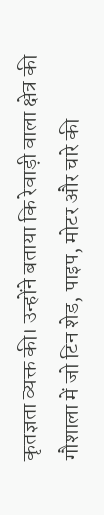कृतज्ञता व्यक्त की। उन्होंने बताया कि रेवाड़ी वाला क्षेत्र की गौशाला में जो टिन शेड, पाइप, मोटर और चारे की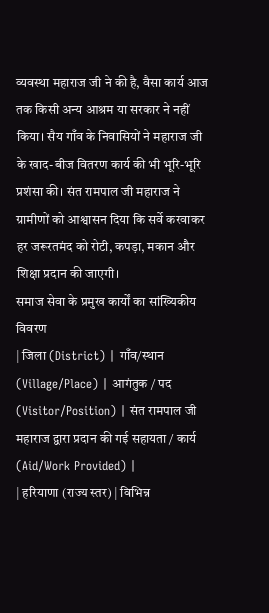व्यवस्था महाराज जी ने की है, वैसा कार्य आज तक किसी अन्य आश्रम या सरकार ने नहीं किया। सैय गाँव के निवासियों ने महाराज जी के खाद-बीज वितरण कार्य की भी भूरि-भूरि प्रशंसा की। संत रामपाल जी महाराज ने ग्रामीणों को आश्वासन दिया कि सर्वे करवाकर हर जरूरतमंद को रोटी, कपड़ा, मकान और शिक्षा प्रदान की जाएगी।
समाज सेवा के प्रमुख कार्यों का सांख्यिकीय विवरण
| जिला (District) | गाँव/स्थान (Village/Place) | आगंतुक / पद (Visitor/Position) | संत रामपाल जी महाराज द्वारा प्रदान की गई सहायता / कार्य (Aid/Work Provided) |
| हरियाणा (राज्य स्तर) | विभिन्न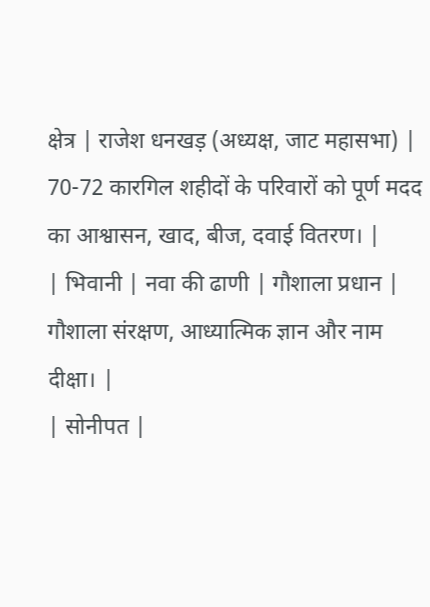क्षेत्र | राजेश धनखड़ (अध्यक्ष, जाट महासभा) | 70-72 कारगिल शहीदों के परिवारों को पूर्ण मदद का आश्वासन, खाद, बीज, दवाई वितरण। |
| भिवानी | नवा की ढाणी | गौशाला प्रधान | गौशाला संरक्षण, आध्यात्मिक ज्ञान और नाम दीक्षा। |
| सोनीपत |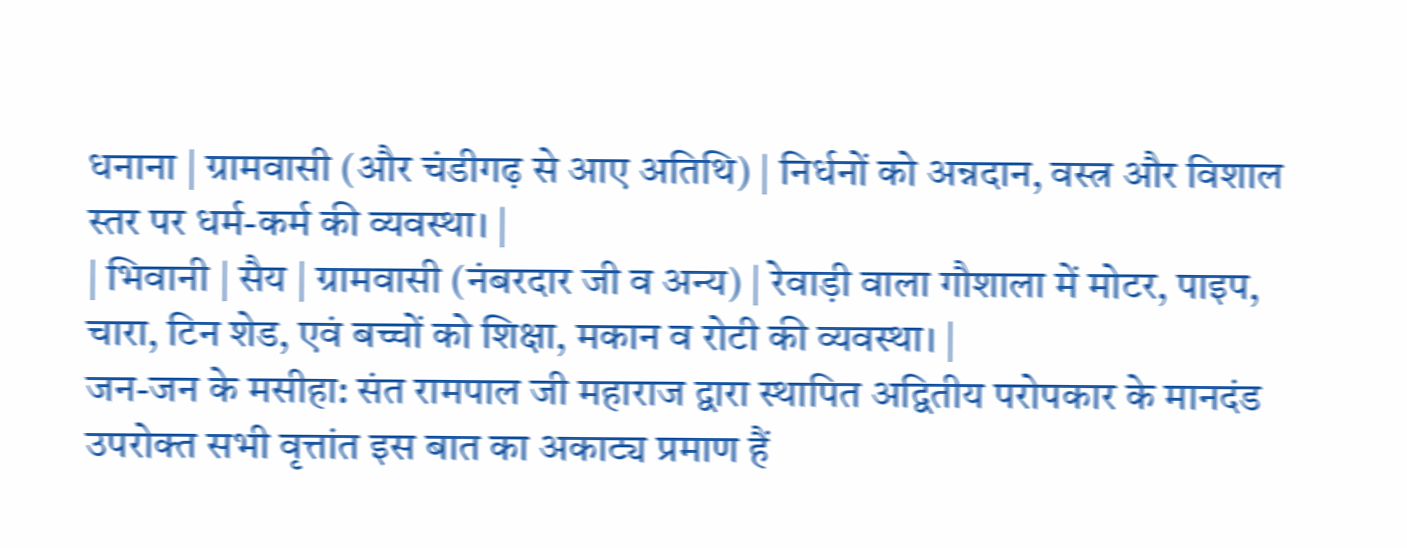धनाना | ग्रामवासी (और चंडीगढ़ से आए अतिथि) | निर्धनों को अन्नदान, वस्त्र और विशाल स्तर पर धर्म-कर्म की व्यवस्था। |
| भिवानी | सैय | ग्रामवासी (नंबरदार जी व अन्य) | रेवाड़ी वाला गौशाला में मोटर, पाइप, चारा, टिन शेड, एवं बच्चों को शिक्षा, मकान व रोटी की व्यवस्था। |
जन-जन के मसीहा: संत रामपाल जी महाराज द्वारा स्थापित अद्वितीय परोपकार के मानदंड
उपरोक्त सभी वृत्तांत इस बात का अकाट्य प्रमाण हैं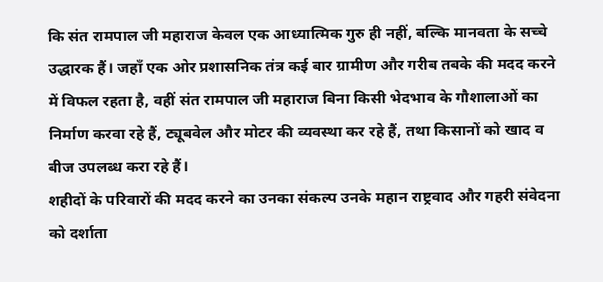कि संत रामपाल जी महाराज केवल एक आध्यात्मिक गुरु ही नहीं, बल्कि मानवता के सच्चे उद्धारक हैं। जहाँ एक ओर प्रशासनिक तंत्र कई बार ग्रामीण और गरीब तबके की मदद करने में विफल रहता है, वहीं संत रामपाल जी महाराज बिना किसी भेदभाव के गौशालाओं का निर्माण करवा रहे हैं, ट्यूबवेल और मोटर की व्यवस्था कर रहे हैं, तथा किसानों को खाद व बीज उपलब्ध करा रहे हैं।
शहीदों के परिवारों की मदद करने का उनका संकल्प उनके महान राष्ट्रवाद और गहरी संवेदना को दर्शाता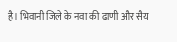है। भिवानी जिले के नवा की ढाणी और सैय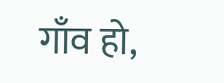गाँव हो,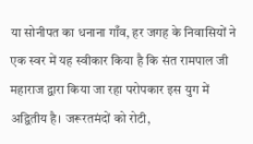या सोनीपत का धनाना गाँव, हर जगह के निवासियों ने एक स्वर में यह स्वीकार किया है कि संत रामपाल जी महाराज द्वारा किया जा रहा परोपकार इस युग में अद्वितीय है। जरूरतमंदों को रोटी,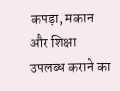कपड़ा, मकान और शिक्षा उपलब्ध कराने का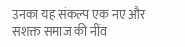उनका यह संकल्प एक नए और सशक्त समाज की नींव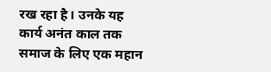रख रहा है। उनके यह कार्य अनंत काल तक समाज के लिए एक महान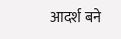आदर्श बने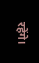रहेंगे।